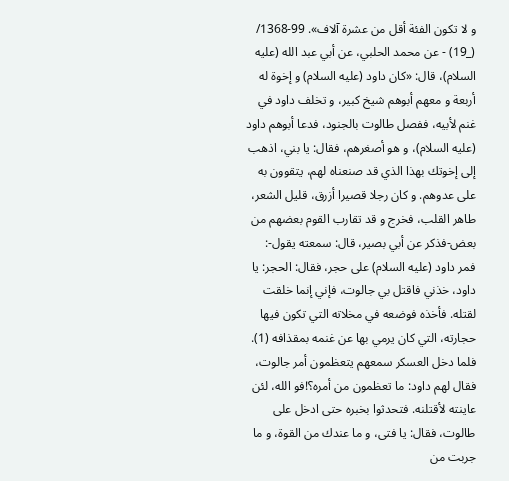و لا تكون الفئة أقل من عشرة آلاف». 99-1368/ (_19) - عن محمد الحلبي، عن أبي عبد الله (عليه السلام)، قال: «كان داود (عليه السلام) و إخوة له أربعة و معهم أبوهم شيخ كبير، و تخلف داود في غنم لأبيه، ففصل طالوت بالجنود، فدعا أبوهم داود (عليه السلام)، و هو أصغرهم، فقال: يا بني، اذهب إلى إخوتك بهذا الذي قد صنعناه لهم، يتقوون به على عدوهم. و كان رجلا قصيرا أزرق، قليل الشعر، طاهر القلب، فخرج و قد تقارب القوم بعضهم من بعض-فذكر عن أبي بصير، قال: سمعته يقول-: فمر داود (عليه السلام) على حجر، فقال: الحجر: يا داود، خذني فاقتل بي جالوت، فإني إنما خلقت لقتله. فأخذه فوضعه في مخلاته التي تكون فيها حجارته، التي كان يرمي بها عن غنمه بمقذافه (1). فلما دخل العسكر سمعهم يتعظمون أمر جالوت، فقال لهم داود: ما تعظمون من أمره؟!فو الله، لئن عاينته لأقتلنه. فتحدثوا بخبره حتى ادخل على طالوت، فقال: يا فتى، و ما عندك من القوة، و ما جربت من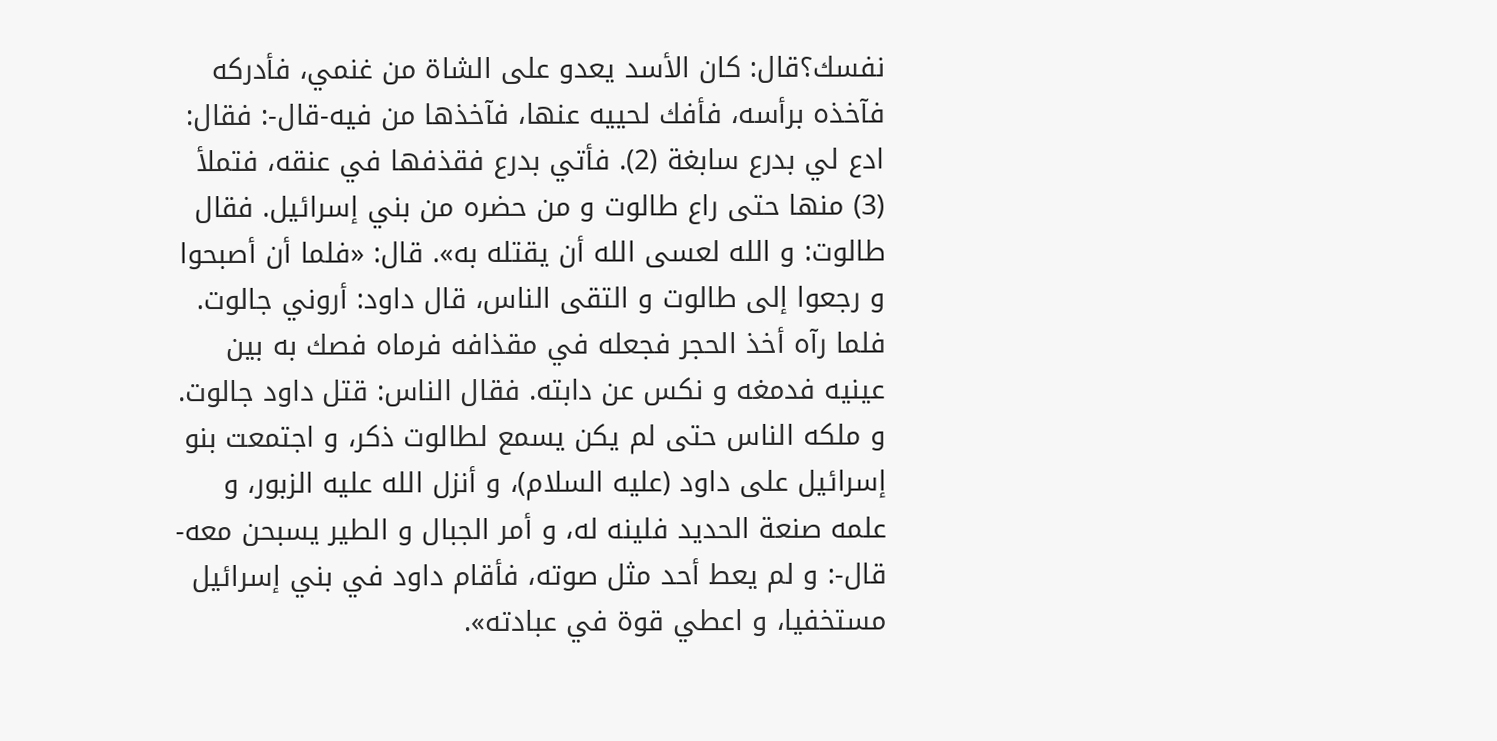نفسك؟قال: كان الأسد يعدو على الشاة من غنمي، فأدركه فآخذه برأسه، فأفك لحييه عنها، فآخذها من فيه-قال-: فقال: ادع لي بدرع سابغة (2). فأتي بدرع فقذفها في عنقه، فتملأ (3) منها حتى راع طالوت و من حضره من بني إسرائيل. فقال طالوت: و الله لعسى الله أن يقتله به». قال: «فلما أن أصبحوا و رجعوا إلى طالوت و التقى الناس، قال داود: أروني جالوت. فلما رآه أخذ الحجر فجعله في مقذافه فرماه فصك به بين عينيه فدمغه و نكس عن دابته. فقال الناس: قتل داود جالوت. و ملكه الناس حتى لم يكن يسمع لطالوت ذكر، و اجتمعت بنو إسرائيل على داود (عليه السلام)، و أنزل الله عليه الزبور، و علمه صنعة الحديد فلينه له، و أمر الجبال و الطير يسبحن معه-قال-: و لم يعط أحد مثل صوته، فأقام داود في بني إسرائيل مستخفيا، و اعطي قوة في عبادته».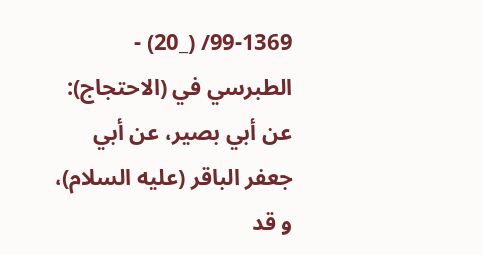99-1369/ (_20) - الطبرسي في (الاحتجاج): عن أبي بصير، عن أبي جعفر الباقر (عليه السلام)، و قد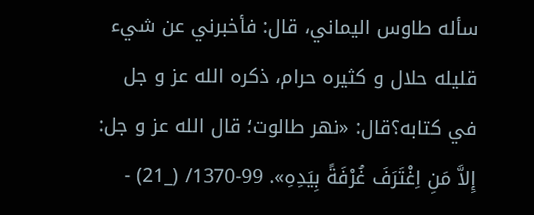سأله طاوس اليماني، قال: فأخبرني عن شيء قليله حلال و كثيره حرام، ذكره الله عز و جل في كتابه؟قال: «نهر طالوت؛ قال الله عز و جل: إِلاَّ مَنِ اِغْتَرَفَ غُرْفَةً بِيَدِهِ». 99-1370/ (_21) -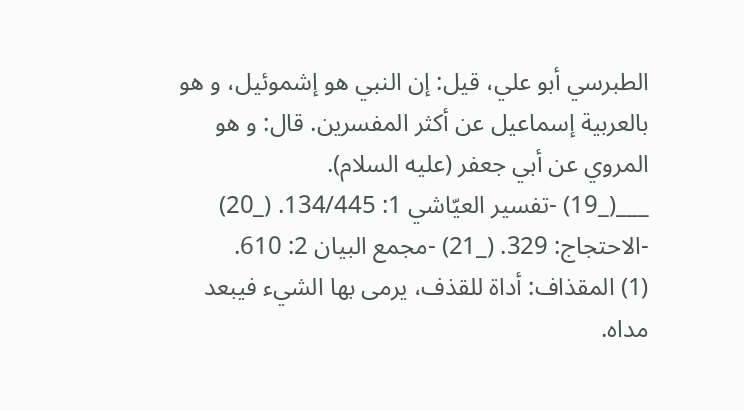الطبرسي أبو علي، قيل: إن النبي هو إشموئيل، و هو بالعربية إسماعيل عن أكثر المفسرين. قال: و هو المروي عن أبي جعفر (عليه السلام).
___(_19) -تفسير العيّاشي 1: 134/445. (_20) -الاحتجاج: 329. (_21) -مجمع البيان 2: 610.
(1) المقذاف: أداة للقذف، يرمى بها الشيء فيبعد مداه.